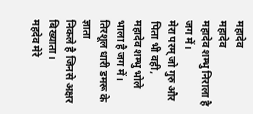महादेव
महादेव
महादेव शम्भु निराला है जग में।
मेरा परम् जो गुरु और पिता भी वही,
महादेव शम्भु भोले भाला है जग में।
तिरशूल धारी डमरू के ज्ञाता
निकले है जिनसे अक्षर बिख्याता।
महदेव मेरे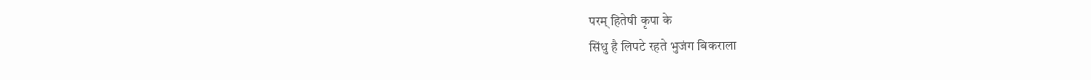परम् हितेषी कृपा के
सिंधु है लिपटे रहते भुजंग बिकराला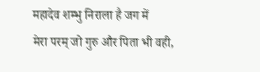महादेव शम्भु निराला है जग में
मेरा परम् जो गुरु और पिता भी वही,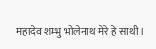महादेव शम्भु भोलेनाथ मेरे हे साथी।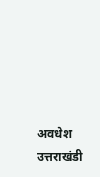अवधेश उत्तराखंडी